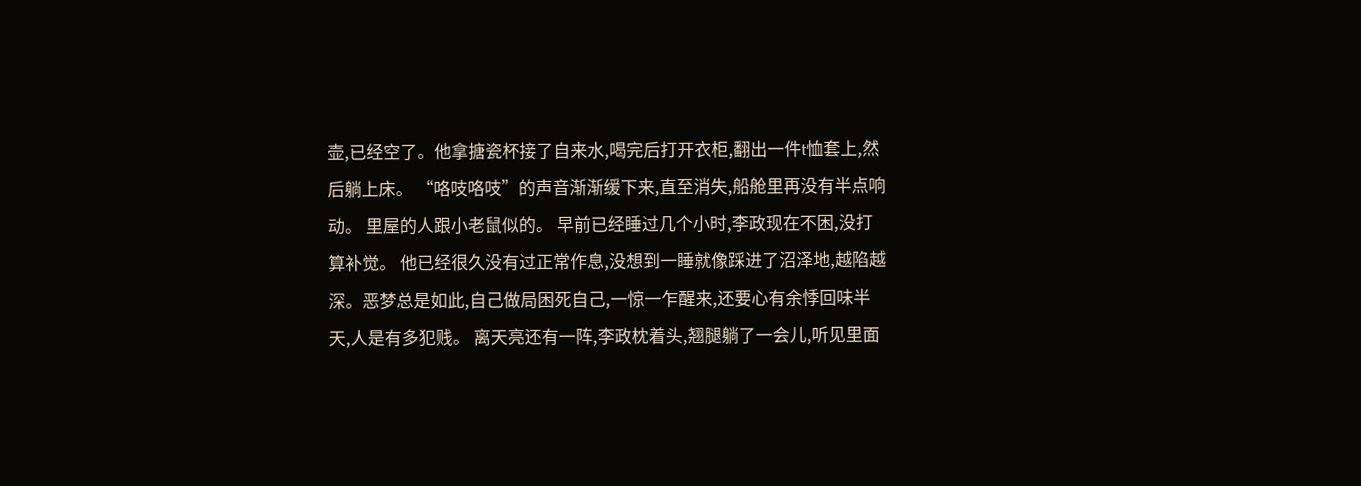壶,已经空了。他拿搪瓷杯接了自来水,喝完后打开衣柜,翻出一件t恤套上,然后躺上床。 “咯吱咯吱”的声音渐渐缓下来,直至消失,船舱里再没有半点响动。 里屋的人跟小老鼠似的。 早前已经睡过几个小时,李政现在不困,没打算补觉。 他已经很久没有过正常作息,没想到一睡就像踩进了沼泽地,越陷越深。恶梦总是如此,自己做局困死自己,一惊一乍醒来,还要心有余悸回味半天,人是有多犯贱。 离天亮还有一阵,李政枕着头,翘腿躺了一会儿,听见里面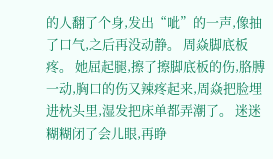的人翻了个身,发出“呲”的一声,像抽了口气,之后再没动静。 周焱脚底板疼。 她屈起腿,擦了擦脚底板的伤,胳膊一动,胸口的伤又辣疼起来,周焱把脸埋进枕头里,湿发把床单都弄潮了。 迷迷糊糊闭了会儿眼,再睁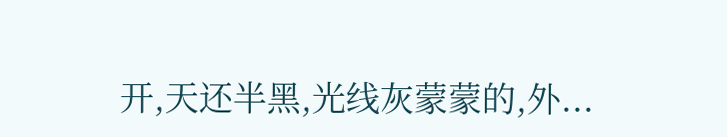开,天还半黑,光线灰蒙蒙的,外...